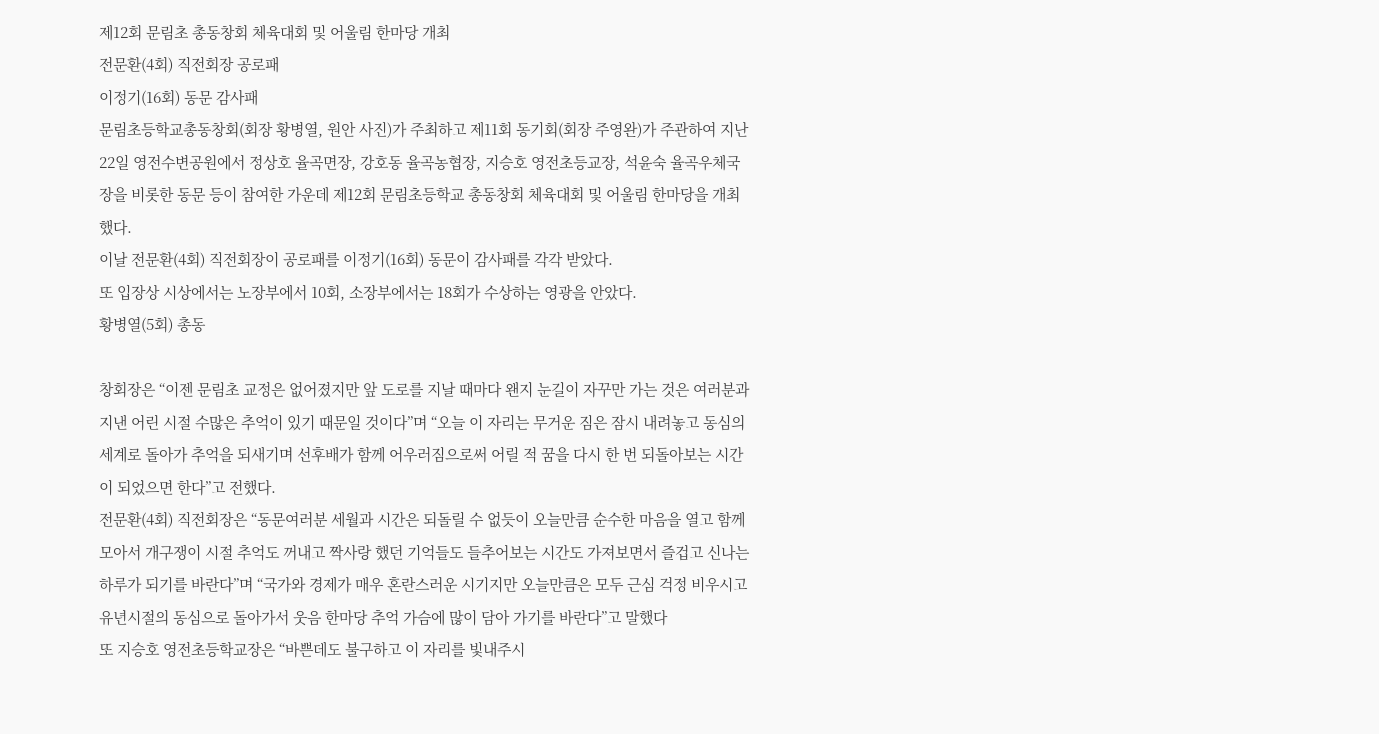제12회 문림초 총동창회 체육대회 및 어울림 한마당 개최
전문환(4회) 직전회장 공로패
이정기(16회) 동문 감사패
문림초등학교총동창회(회장 황병열, 원안 사진)가 주최하고 제11회 동기회(회장 주영완)가 주관하여 지난 22일 영전수변공원에서 정상호 율곡면장, 강호동 율곡농협장, 지승호 영전초등교장, 석윤숙 율곡우체국장을 비롯한 동문 등이 참여한 가운데 제12회 문림초등학교 총동창회 체육대회 및 어울림 한마당을 개최했다.
이날 전문환(4회) 직전회장이 공로패를 이정기(16회) 동문이 감사패를 각각 받았다.
또 입장상 시상에서는 노장부에서 10회, 소장부에서는 18회가 수상하는 영광을 안았다.
황병열(5회) 총동

창회장은 “이젠 문림초 교정은 없어졌지만 앞 도로를 지날 때마다 왠지 눈길이 자꾸만 가는 것은 여러분과 지낸 어린 시절 수많은 추억이 있기 때문일 것이다”며 “오늘 이 자리는 무거운 짐은 잠시 내려놓고 동심의 세계로 돌아가 추억을 되새기며 선후배가 함께 어우러짐으로써 어릴 적 꿈을 다시 한 번 되돌아보는 시간이 되었으면 한다”고 전했다.
전문환(4회) 직전회장은 “동문여러분 세월과 시간은 되돌릴 수 없듯이 오늘만큼 순수한 마음을 열고 함께 모아서 개구쟁이 시절 추억도 꺼내고 짝사랑 했던 기억들도 들추어보는 시간도 가져보면서 즐겁고 신나는 하루가 되기를 바란다”며 “국가와 경제가 매우 혼란스러운 시기지만 오늘만큼은 모두 근심 걱정 비우시고 유년시절의 동심으로 돌아가서 웃음 한마당 추억 가슴에 많이 담아 가기를 바란다”고 말했다
또 지승호 영전초등학교장은 “바쁜데도 불구하고 이 자리를 빛내주시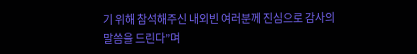기 위해 참석해주신 내외빈 여러분께 진심으로 감사의 말씀을 드린다”며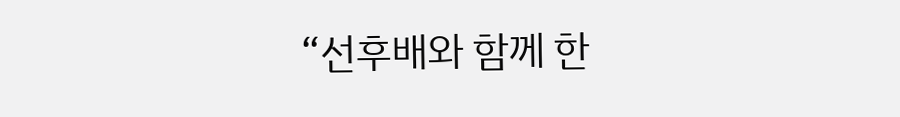“선후배와 함께 한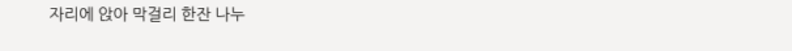자리에 앉아 막걸리 한잔 나누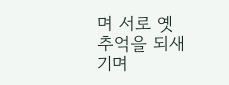며 서로 옛 추억을 되새기며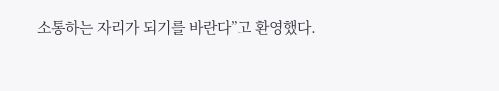소통하는 자리가 되기를 바란다”고 환영했다.